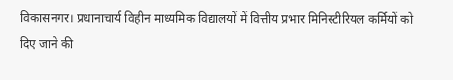विकासनगर। प्रधानाचार्य विहीन माध्यमिक विद्यालयों में वित्तीय प्रभार मिनिस्टीरियल कर्मियों को दिए जाने की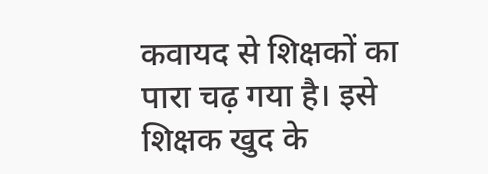कवायद से शिक्षकों का पारा चढ़ गया है। इसे शिक्षक खुद के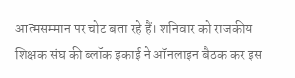आत्मसम्मान पर चोट बता रहे हैं। शनिवार को राजकीय शिक्षक संघ की ब्लॉक इकाई ने ऑनलाइन बैठक कर इस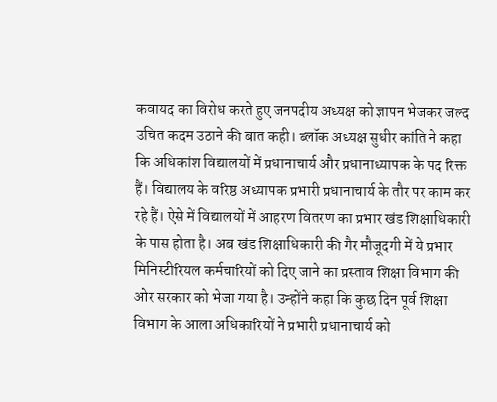कवायद का विरोध करते हुए जनपदीय अध्यक्ष को ज्ञापन भेजकर जल्द उचित कदम उठाने की बात कही। ब्लॉक अध्यक्ष सुधीर कांति ने कहा कि अधिकांश विद्यालयों में प्रधानाचार्य और प्रधानाध्यापक के पद रिक्त हैं। विद्यालय के वरिष्ठ अध्यापक प्रभारी प्रधानाचार्य के तौर पर काम कर रहे हैं। ऐसे में विद्यालयों में आहरण वितरण का प्रभार खंड शिक्षाधिकारी के पास होता है। अब खंड शिक्षाधिकारी की गैर मौजूदगी में ये प्रभार मिनिस्टीरियल कर्मचारियों को दिए जाने का प्रस्ताव शिक्षा विभाग की ओर सरकार को भेजा गया है। उन्होंने कहा कि कुछ दिन पूर्व शिक्षा विभाग के आला अधिकारियों ने प्रभारी प्रधानाचार्य को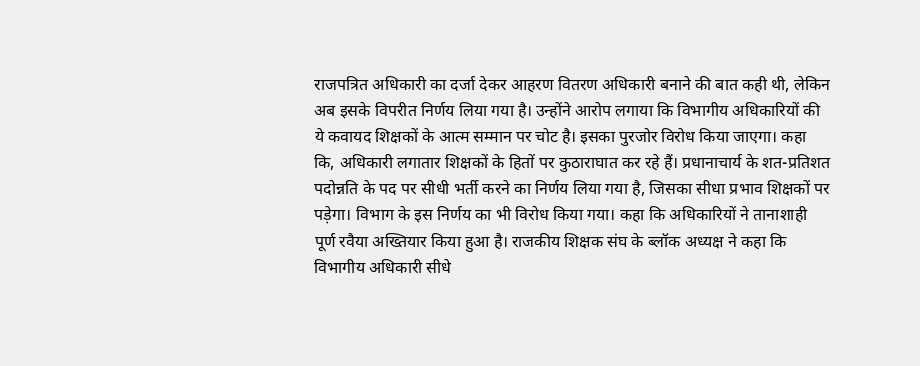राजपत्रित अधिकारी का दर्जा देकर आहरण वितरण अधिकारी बनाने की बात कही थी, लेकिन अब इसके विपरीत निर्णय लिया गया है। उन्होंने आरोप लगाया कि विभागीय अधिकारियों की ये कवायद शिक्षकों के आत्म सम्मान पर चोट है। इसका पुरजोर विरोध किया जाएगा। कहा कि, अधिकारी लगातार शिक्षकों के हितों पर कुठाराघात कर रहे हैं। प्रधानाचार्य के शत-प्रतिशत पदोन्नति के पद पर सीधी भर्ती करने का निर्णय लिया गया है, जिसका सीधा प्रभाव शिक्षकों पर पड़ेगा। विभाग के इस निर्णय का भी विरोध किया गया। कहा कि अधिकारियों ने तानाशाही पूर्ण रवैया अख्तियार किया हुआ है। राजकीय शिक्षक संघ के ब्लॉक अध्यक्ष ने कहा कि विभागीय अधिकारी सीधे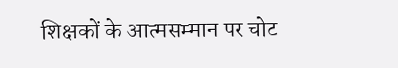शिक्षकों के आत्मसम्मान पर चोट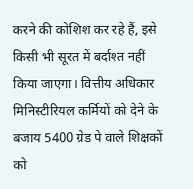करने की कोशिश कर रहे हैं, इसे किसी भी सूरत में बर्दाश्त नहीं किया जाएगा। वित्तीय अधिकार मिनिस्टीरियल कर्मियों को देने के बजाय 5400 ग्रेड पे वाले शिक्षकों को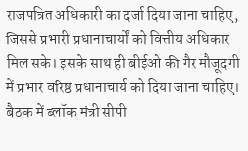राजपत्रित अधिकारी का दर्जा दिया जाना चाहिए, जिससे प्रभारी प्रधानाचार्यों को वित्तीय अधिकार मिल सके। इसके साथ ही बीईओ की गैर मौजूदगी में प्रभार वरिष्ठ प्रधानाचार्य को दिया जाना चाहिए। बैठक में ब्लॉक मंत्री सीपी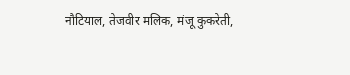नौटियाल, तेजवीर मलिक, मंजू कुकरेती,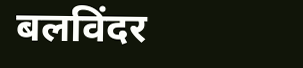बलविंदर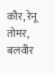कौर, रेनू तोमर, बलवीर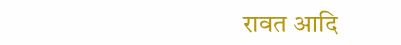रावत आदि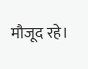मौजूद रहे।